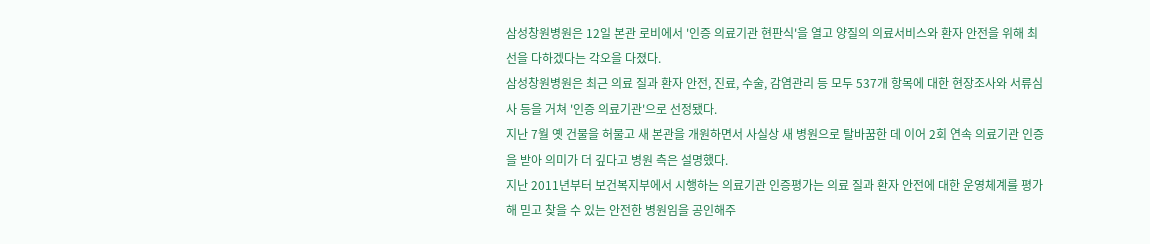삼성창원병원은 12일 본관 로비에서 '인증 의료기관 현판식'을 열고 양질의 의료서비스와 환자 안전을 위해 최선을 다하겠다는 각오을 다졌다.
삼성창원병원은 최근 의료 질과 환자 안전, 진료, 수술, 감염관리 등 모두 537개 항목에 대한 현장조사와 서류심사 등을 거쳐 '인증 의료기관'으로 선정됐다.
지난 7월 옛 건물을 허물고 새 본관을 개원하면서 사실상 새 병원으로 탈바꿈한 데 이어 2회 연속 의료기관 인증을 받아 의미가 더 깊다고 병원 측은 설명했다.
지난 2011년부터 보건복지부에서 시행하는 의료기관 인증평가는 의료 질과 환자 안전에 대한 운영체계를 평가해 믿고 찾을 수 있는 안전한 병원임을 공인해주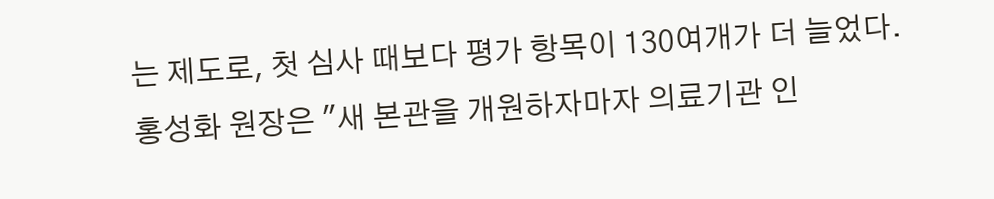는 제도로, 첫 심사 때보다 평가 항목이 130여개가 더 늘었다.
홍성화 원장은 "새 본관을 개원하자마자 의료기관 인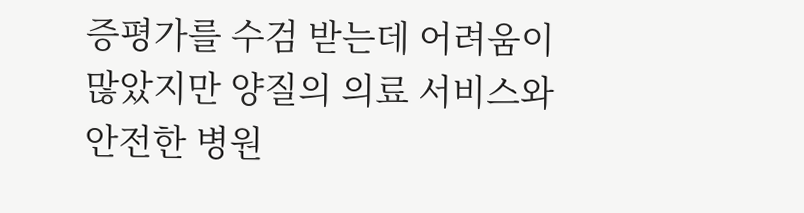증평가를 수검 받는데 어려움이 많았지만 양질의 의료 서비스와 안전한 병원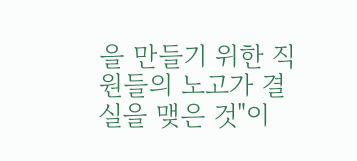을 만들기 위한 직원들의 노고가 결실을 맺은 것"이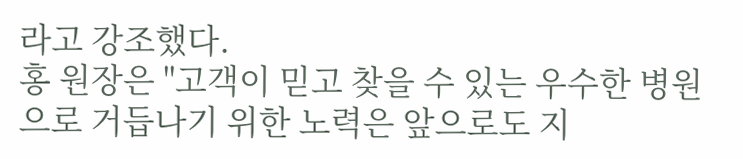라고 강조했다.
홍 원장은 "고객이 믿고 찾을 수 있는 우수한 병원으로 거듭나기 위한 노력은 앞으로도 지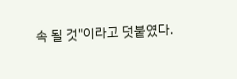속 될 것"이라고 덧붙였다.